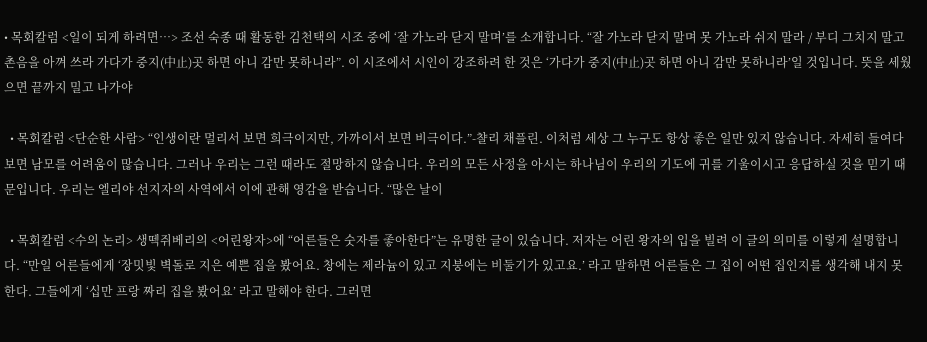• 목회칼럼 <일이 되게 하려면…> 조선 숙종 때 활동한 김천택의 시조 중에 ‘잘 가노라 닫지 말며’를 소개합니다. “잘 가노라 닫지 말며 못 가노라 쉬지 말라 / 부디 그치지 말고 촌음을 아껴 쓰라 가다가 중지(中止)곳 하면 아니 감만 못하니라”. 이 시조에서 시인이 강조하려 한 것은 ‘가다가 중지(中止)곳 하면 아니 감만 못하니라’일 것입니다. 뜻을 세웠으면 끝까지 밀고 나가야

  • 목회칼럼 <단순한 사람> “인생이란 멀리서 보면 희극이지만, 가까이서 보면 비극이다.”-챨리 채플린. 이처럼 세상 그 누구도 항상 좋은 일만 있지 않습니다. 자세히 들여다 보면 남모를 어려움이 많습니다. 그러나 우리는 그런 때라도 절망하지 않습니다. 우리의 모든 사정을 아시는 하나님이 우리의 기도에 귀를 기울이시고 응답하실 것을 믿기 때문입니다. 우리는 엘리야 선지자의 사역에서 이에 관해 영감을 받습니다. “많은 날이

  • 목회칼럼 <수의 논리> 생떽쥐베리의 <어린왕자>에 “어른들은 숫자를 좋아한다”는 유명한 글이 있습니다. 저자는 어린 왕자의 입을 빌려 이 글의 의미를 이렇게 설명합니다. “만일 어른들에게 ‘장밋빛 벽돌로 지은 예쁜 집을 봤어요. 창에는 제라늄이 있고 지붕에는 비둘기가 있고요.’ 라고 말하면 어른들은 그 집이 어떤 집인지를 생각해 내지 못한다. 그들에게 ‘십만 프랑 짜리 집을 봤어요’ 라고 말해야 한다. 그러면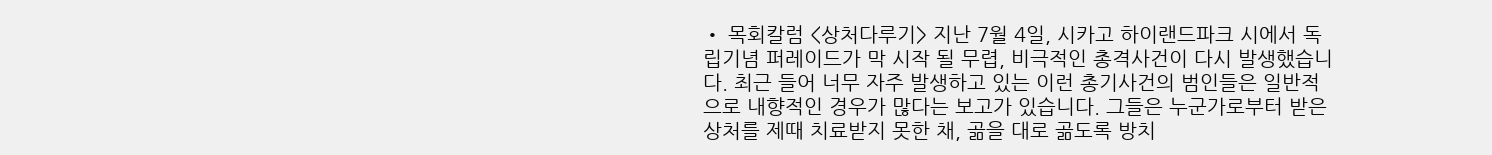• 목회칼럼 <상처다루기> 지난 7월 4일, 시카고 하이랜드파크 시에서 독립기념 퍼레이드가 막 시작 될 무렵, 비극적인 총격사건이 다시 발생했습니다. 최근 들어 너무 자주 발생하고 있는 이런 총기사건의 범인들은 일반적으로 내향적인 경우가 많다는 보고가 있습니다. 그들은 누군가로부터 받은 상처를 제때 치료받지 못한 채, 곪을 대로 곪도록 방치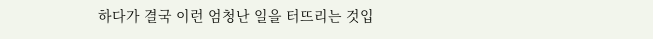하다가 결국 이런 엄청난 일을 터뜨리는 것입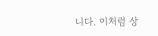니다. 이처럼 상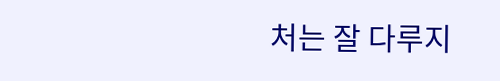처는 잘 다루지